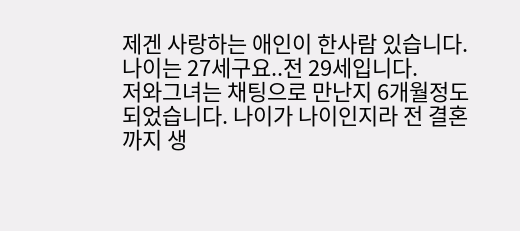제겐 사랑하는 애인이 한사람 있습니다. 나이는 27세구요..전 29세입니다.
저와그녀는 채팅으로 만난지 6개월정도 되었습니다. 나이가 나이인지라 전 결혼까지 생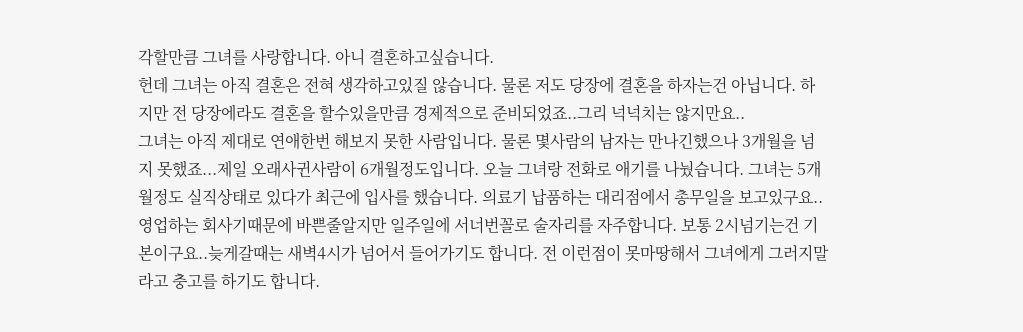각할만큼 그녀를 사랑합니다. 아니 결혼하고싶습니다.
헌데 그녀는 아직 결혼은 전혀 생각하고있질 않습니다. 물론 저도 당장에 결혼을 하자는건 아닙니다. 하지만 전 당장에라도 결혼을 할수있을만큼 경제적으로 준비되었죠..그리 넉넉치는 않지만요..
그녀는 아직 제대로 연애한번 해보지 못한 사람입니다. 물론 몇사람의 남자는 만나긴했으나 3개월을 넘지 못했죠...제일 오래사귄사람이 6개월정도입니다. 오늘 그녀랑 전화로 애기를 나눴습니다. 그녀는 5개월정도 실직상태로 있다가 최근에 입사를 했습니다. 의료기 납품하는 대리점에서 총무일을 보고있구요..영업하는 회사기때문에 바쁜줄알지만 일주일에 서너번꼴로 술자리를 자주합니다. 보통 2시넘기는건 기본이구요..늦게갈때는 새벽4시가 넘어서 들어가기도 합니다. 전 이런점이 못마땅해서 그녀에게 그러지말라고 충고를 하기도 합니다.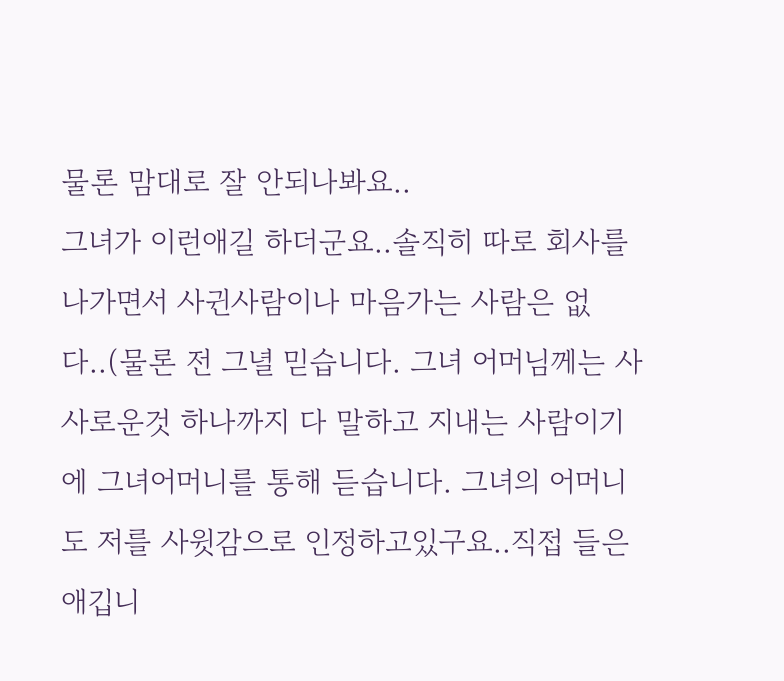물론 맘대로 잘 안되나봐요..
그녀가 이런애길 하더군요..솔직히 따로 회사를 나가면서 사귄사람이나 마음가는 사람은 없다..(물론 전 그녈 믿습니다. 그녀 어머님께는 사사로운것 하나까지 다 말하고 지내는 사람이기에 그녀어머니를 통해 듣습니다. 그녀의 어머니도 저를 사윗감으로 인정하고있구요..직접 들은애깁니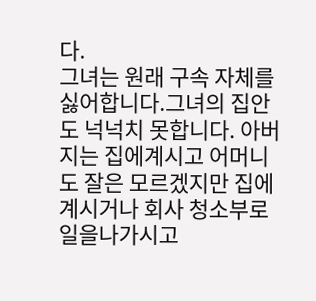다.
그녀는 원래 구속 자체를 싫어합니다.그녀의 집안도 넉넉치 못합니다. 아버지는 집에계시고 어머니도 잘은 모르겠지만 집에계시거나 회사 청소부로 일을나가시고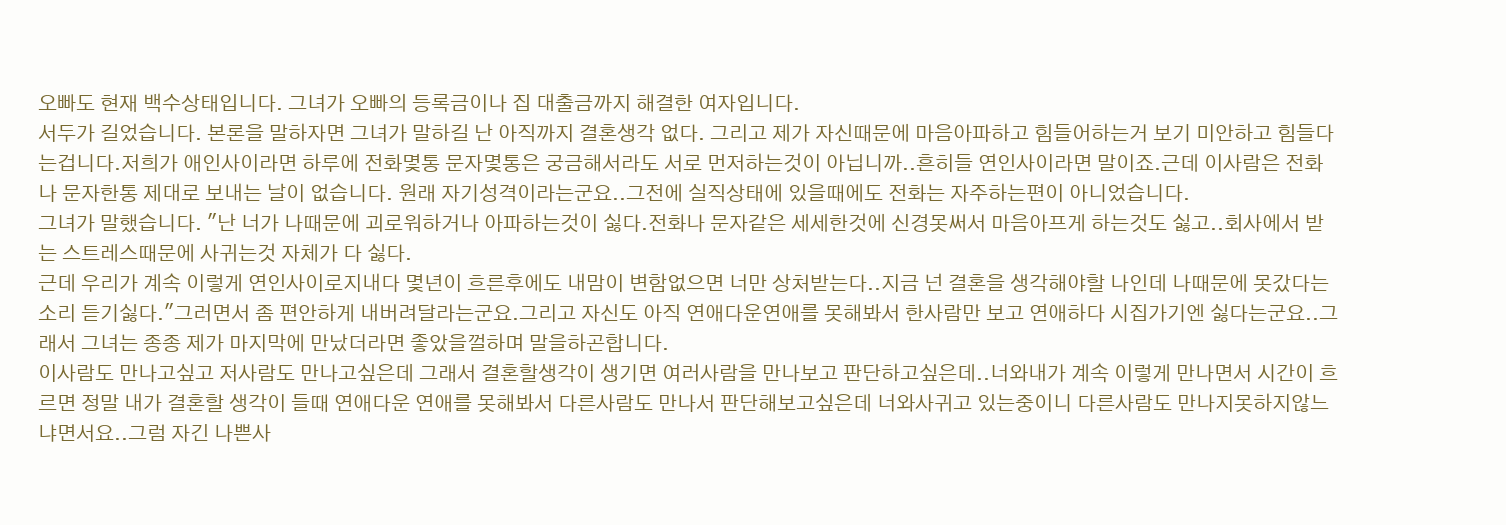오빠도 현재 백수상태입니다. 그녀가 오빠의 등록금이나 집 대출금까지 해결한 여자입니다.
서두가 길었습니다. 본론을 말하자면 그녀가 말하길 난 아직까지 결혼생각 없다. 그리고 제가 자신때문에 마음아파하고 힘들어하는거 보기 미안하고 힘들다는겁니다.저희가 애인사이라면 하루에 전화몇통 문자몇통은 궁금해서라도 서로 먼저하는것이 아닙니까..흔히들 연인사이라면 말이죠.근데 이사람은 전화나 문자한통 제대로 보내는 날이 없습니다. 원래 자기성격이라는군요..그전에 실직상태에 있을때에도 전화는 자주하는편이 아니었습니다.
그녀가 말했습니다. "난 너가 나때문에 괴로워하거나 아파하는것이 싫다.전화나 문자같은 세세한것에 신경못써서 마음아프게 하는것도 싫고..회사에서 받는 스트레스때문에 사귀는것 자체가 다 싫다.
근데 우리가 계속 이렇게 연인사이로지내다 몇년이 흐른후에도 내맘이 변함없으면 너만 상처받는다..지금 넌 결혼을 생각해야할 나인데 나때문에 못갔다는 소리 듣기싫다."그러면서 좀 편안하게 내버려달라는군요.그리고 자신도 아직 연애다운연애를 못해봐서 한사람만 보고 연애하다 시집가기엔 싫다는군요..그래서 그녀는 종종 제가 마지막에 만났더라면 좋았을껄하며 말을하곤합니다.
이사람도 만나고싶고 저사람도 만나고싶은데 그래서 결혼할생각이 생기면 여러사람을 만나보고 판단하고싶은데..너와내가 계속 이렇게 만나면서 시간이 흐르면 정말 내가 결혼할 생각이 들때 연애다운 연애를 못해봐서 다른사람도 만나서 판단해보고싶은데 너와사귀고 있는중이니 다른사람도 만나지못하지않느냐면서요..그럼 자긴 나쁜사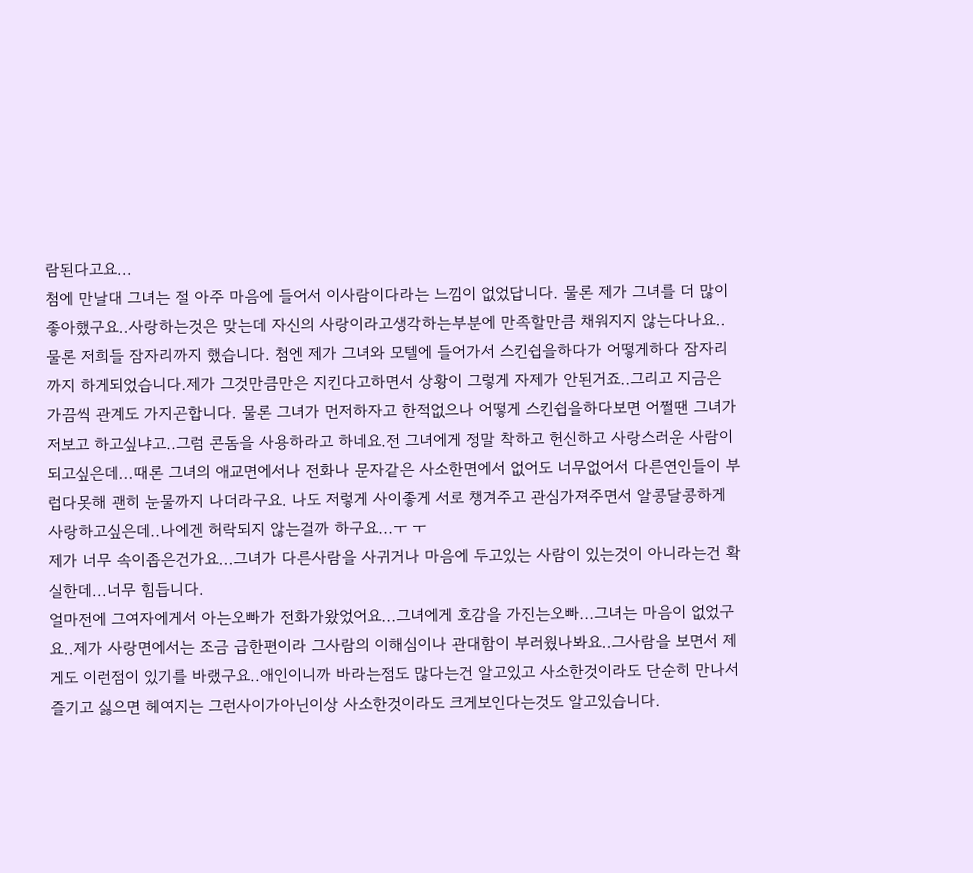람된다고요...
첨에 만날대 그녀는 절 아주 마음에 들어서 이사람이다라는 느낌이 없었답니다. 물론 제가 그녀를 더 많이 좋아했구요..사랑하는것은 맞는데 자신의 사랑이라고생각하는부분에 만족할만큼 채워지지 않는다나요..물론 저희들 잠자리까지 했습니다. 첨엔 제가 그녀와 모텔에 들어가서 스킨쉽을하다가 어떻게하다 잠자리 까지 하게되었습니다.제가 그것만큼만은 지킨다고하면서 상황이 그렇게 자제가 안된거죠..그리고 지금은 가끔씩 관계도 가지곤합니다. 물론 그녀가 먼저하자고 한적없으나 어떻게 스킨쉽을하다보면 어쩔땐 그녀가 저보고 하고싶냐고..그럼 콘돔을 사용하라고 하네요.전 그녀에게 정말 착하고 헌신하고 사랑스러운 사람이 되고싶은데...때론 그녀의 애교면에서나 전화나 문자같은 사소한면에서 없어도 너무없어서 다른연인들이 부럽다못해 괜히 눈물까지 나더라구요. 나도 저렇게 사이좋게 서로 챙겨주고 관심가져주면서 알콩달콩하게 사랑하고싶은데..나에겐 허락되지 않는걸까 하구요...ㅜ ㅜ
제가 너무 속이좁은건가요...그녀가 다른사람을 사귀거나 마음에 두고있는 사람이 있는것이 아니라는건 확실한데...너무 힘듭니다.
얼마전에 그여자에게서 아는오빠가 전화가왔었어요...그녀에게 호감을 가진는오빠...그녀는 마음이 없었구요..제가 사랑면에서는 조금 급한편이라 그사람의 이해심이나 관대함이 부러웠나봐요..그사람을 보면서 제게도 이런점이 있기를 바랬구요..애인이니까 바라는점도 많다는건 알고있고 사소한것이라도 단순히 만나서 즐기고 싫으면 헤여지는 그런사이가아닌이상 사소한것이라도 크게보인다는것도 알고있습니다.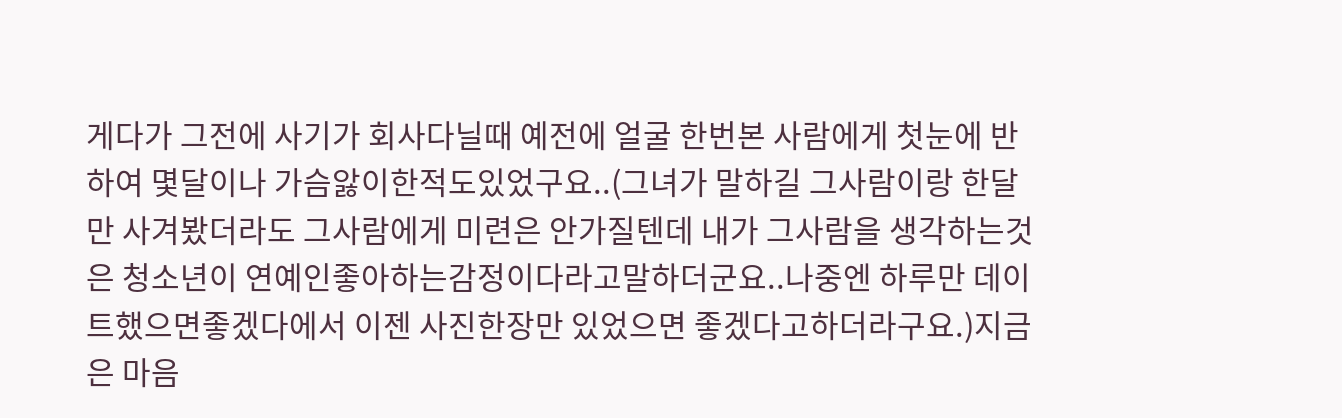게다가 그전에 사기가 회사다닐때 예전에 얼굴 한번본 사람에게 첫눈에 반하여 몇달이나 가슴앓이한적도있었구요..(그녀가 말하길 그사람이랑 한달만 사겨봤더라도 그사람에게 미련은 안가질텐데 내가 그사람을 생각하는것은 청소년이 연예인좋아하는감정이다라고말하더군요..나중엔 하루만 데이트했으면좋겠다에서 이젠 사진한장만 있었으면 좋겠다고하더라구요.)지금은 마음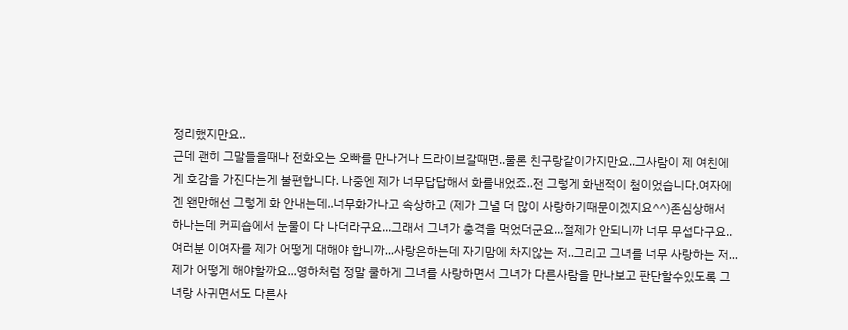정리했지만요..
근데 괜히 그말들을때나 전화오는 오빠를 만나거나 드라이브갈때면..물론 친구랑같이가지만요..그사람이 제 여친에게 호감을 가진다는게 불편합니다. 나중엔 제가 너무답답해서 화를내었죠..전 그렇게 화낸적이 첨이었습니다.여자에겐 왠만해선 그렇게 화 안내는데..너무화가나고 속상하고 (제가 그녈 더 많이 사랑하기때문이겠지요^^)존심상해서 하나는데 커피숍에서 눈물이 다 나더라구요...그래서 그녀가 충격을 먹었더군요...절제가 안되니까 너무 무섭다구요..
여러분 이여자를 제가 어떻게 대해야 합니까...사랑은하는데 자기맘에 차지않는 저..그리고 그녀를 너무 사랑하는 저...제가 어떻게 해야할까요...영하처럼 정말 쿨하게 그녀를 사랑하면서 그녀가 다른사람을 만나보고 판단할수있도록 그녀랑 사귀면서도 다른사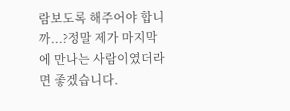람보도록 해주어야 합니까...?정말 제가 마지막에 만나는 사람이였더라면 좋겠습니다.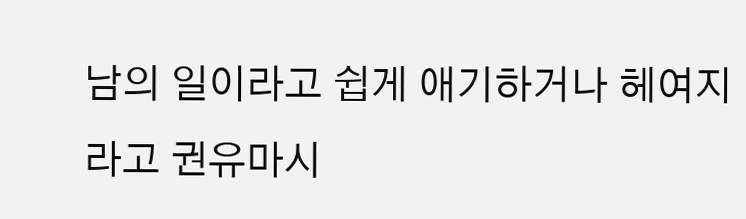남의 일이라고 쉽게 애기하거나 헤여지라고 권유마시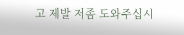고 제발 저좀 도와주십시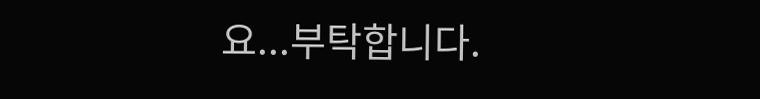요...부탁합니다.